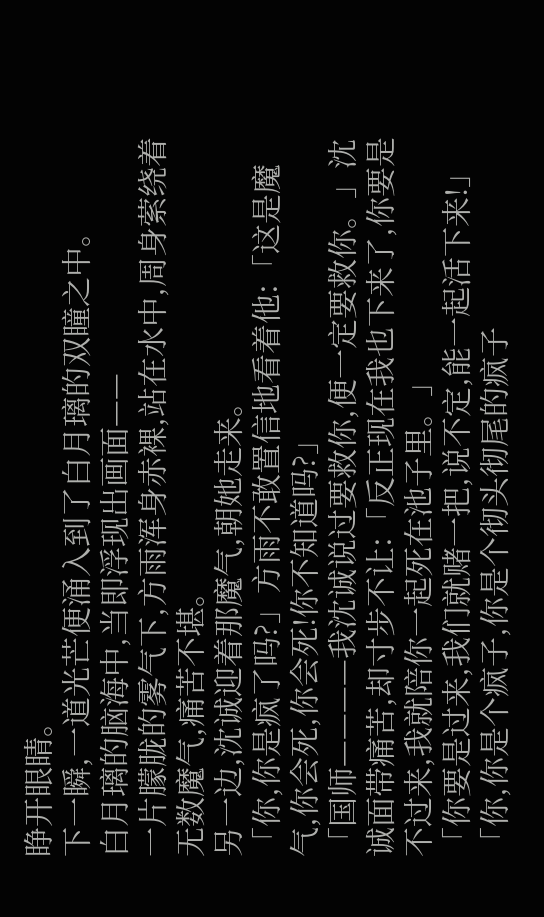睁开眼睛。
下一瞬,一道光芒便涌入到了白月璃的双瞳之中。
白月璃的脑海中,当即浮现出画面——
一片朦胧的雾气下,方雨浑身赤裸,站在水中,周身萦绕着无数魔气,痛苦不堪。
另一边,沈诚迎着那魔气,朝她走来。
「你,你是疯了吗?」方雨不敢置信地看着他:「这是魔气,你会死,你会死!你不知道吗?」
「国师————我沈诚说过要救你,便一定要救你。」沈诚面带痛苦,却寸步不让:「反正现在我也下来了,你要是不过来,我就陪你一起死在池子里。」
「你要是过来,我们就赌一把,说不定,能一起活下来!」
「你,你是个疯子,你是个彻头彻尾的疯子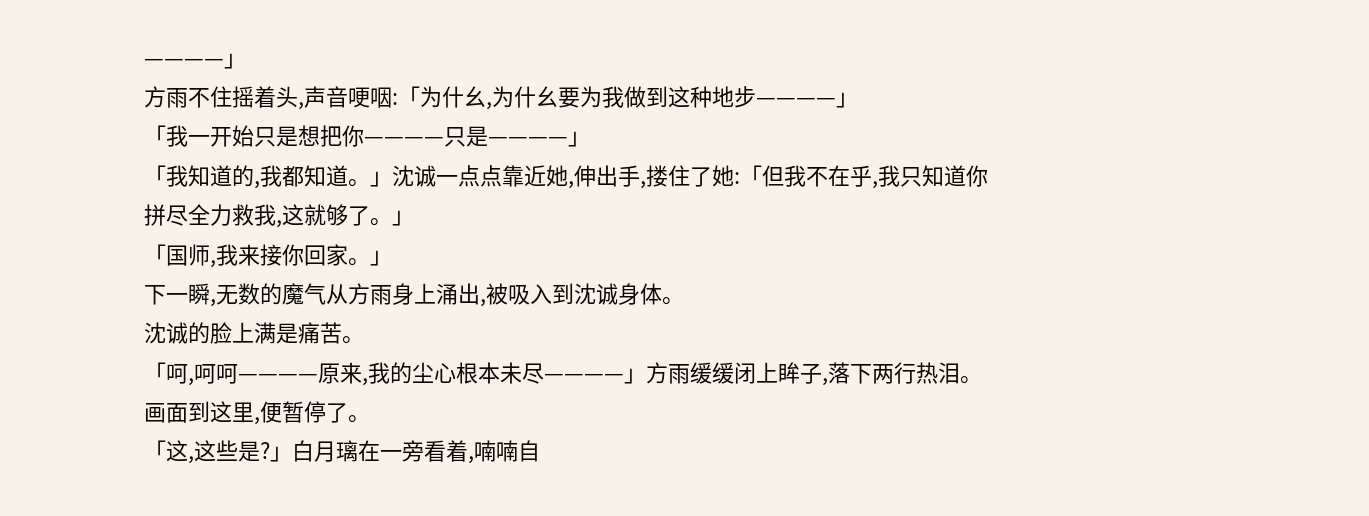————」
方雨不住摇着头,声音哽咽:「为什幺,为什幺要为我做到这种地步————」
「我一开始只是想把你————只是————」
「我知道的,我都知道。」沈诚一点点靠近她,伸出手,搂住了她:「但我不在乎,我只知道你拼尽全力救我,这就够了。」
「国师,我来接你回家。」
下一瞬,无数的魔气从方雨身上涌出,被吸入到沈诚身体。
沈诚的脸上满是痛苦。
「呵,呵呵————原来,我的尘心根本未尽————」方雨缓缓闭上眸子,落下两行热泪。
画面到这里,便暂停了。
「这,这些是?」白月璃在一旁看着,喃喃自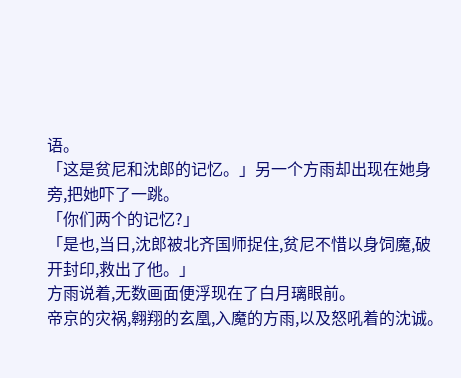语。
「这是贫尼和沈郎的记忆。」另一个方雨却出现在她身旁,把她吓了一跳。
「你们两个的记忆?」
「是也,当日,沈郎被北齐国师捉住,贫尼不惜以身饲魔,破开封印,救出了他。」
方雨说着,无数画面便浮现在了白月璃眼前。
帝京的灾祸,翱翔的玄凰,入魔的方雨,以及怒吼着的沈诚。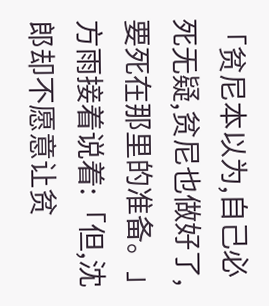「贫尼本以为,自己必死无疑,贫尼也做好了,要死在那里的准备。」
方雨接着说着:「但,沈郎却不愿意让贫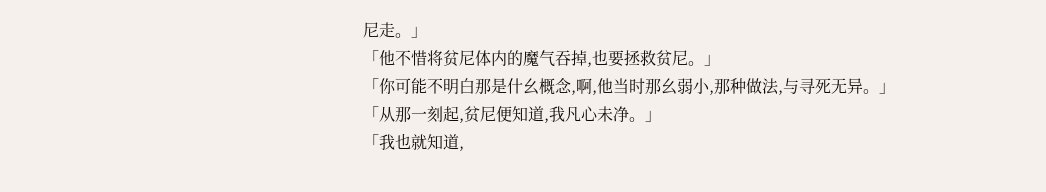尼走。」
「他不惜将贫尼体内的魔气吞掉,也要拯救贫尼。」
「你可能不明白那是什幺概念,啊,他当时那幺弱小,那种做法,与寻死无异。」
「从那一刻起,贫尼便知道,我凡心未净。」
「我也就知道,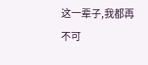这一辈子,我都再不可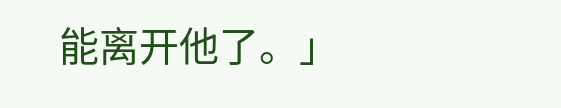能离开他了。」